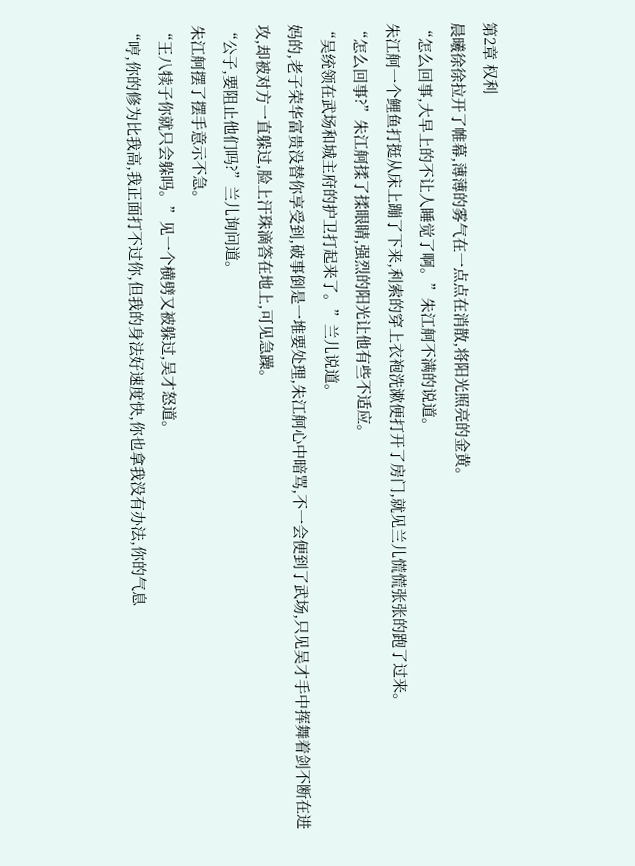第2章 权利
晨曦徐徐拉开了帷幕,薄薄的雾气在一点点在消散,将阳光照亮的金黄。
“怎么回事,大早上的不让人睡觉了啊。”朱江舸不满的说道。
朱江舸一个鲤鱼打挺从床上蹦了下来,利索的穿上衣袍洗漱便打开了房门,就见兰儿慌慌张张的跑了过来。
“怎么回事?”朱江舸揉了揉眼睛,强烈的阳光让他有些不适应。
“吴统领在武场和城主府的护卫打起来了。”兰儿说道。
妈的,老子荣华富贵没替你享受到,破事倒是一堆要处理,朱江舸心中暗骂,不一会便到了武场,只见吴才手中挥舞着剑不断在进攻,却被对方一直躲过,脸上汗珠滴答在地上,可见急躁。
“公子,要阻止他们吗?”兰儿询问道。
朱江舸摆了摆手意示不急。
“王八犊子你就只会躲吗。”见一个横劈又被躲过,吴才怒道。
“哼,你的修为比我高,我正面打不过你,但我的身法好速度快,你也拿我没有办法,你的气息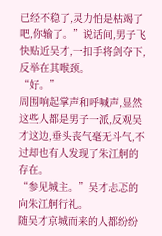已经不稳了,灵力怕是枯竭了吧,你输了。”说话间,男子飞快贴近吴才,一扣手将剑夺下,反举在其喉颈。
“好。”
周围响起掌声和呼喊声,显然这些人都是男子一派,反观吴才这边,垂头丧气毫无斗气,不过却也有人发现了朱江舸的存在。
“参见城主。”吴才忐忑的向朱江舸行礼。
随吴才京城而来的人都纷纷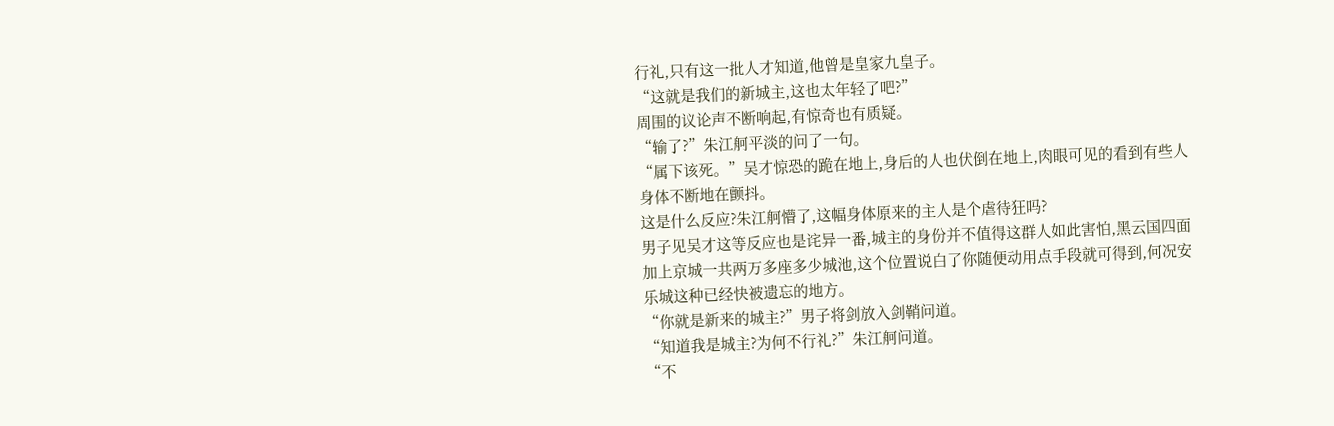行礼,只有这一批人才知道,他曾是皇家九皇子。
“这就是我们的新城主,这也太年轻了吧?”
周围的议论声不断响起,有惊奇也有质疑。
“输了?”朱江舸平淡的问了一句。
“属下该死。”吴才惊恐的跪在地上,身后的人也伏倒在地上,肉眼可见的看到有些人身体不断地在颤抖。
这是什么反应?朱江舸懵了,这幅身体原来的主人是个虐待狂吗?
男子见吴才这等反应也是诧异一番,城主的身份并不值得这群人如此害怕,黑云国四面加上京城一共两万多座多少城池,这个位置说白了你随便动用点手段就可得到,何况安乐城这种已经快被遗忘的地方。
“你就是新来的城主?”男子将剑放入剑鞘问道。
“知道我是城主?为何不行礼?”朱江舸问道。
“不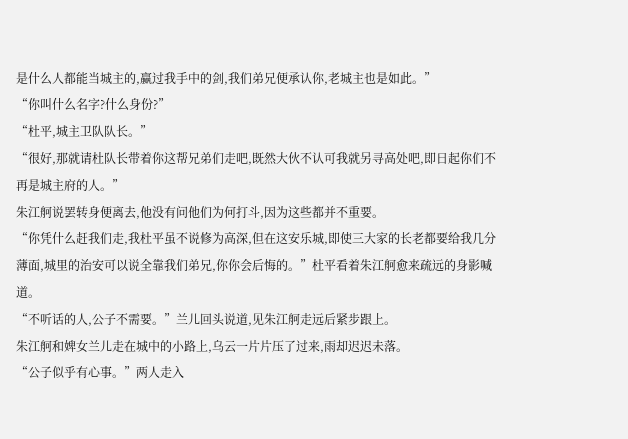是什么人都能当城主的,赢过我手中的剑,我们弟兄便承认你,老城主也是如此。”
“你叫什么名字?什么身份?”
“杜平,城主卫队队长。”
“很好,那就请杜队长带着你这帮兄弟们走吧,既然大伙不认可我就另寻高处吧,即日起你们不再是城主府的人。”
朱江舸说罢转身便离去,他没有问他们为何打斗,因为这些都并不重要。
“你凭什么赶我们走,我杜平虽不说修为高深,但在这安乐城,即使三大家的长老都要给我几分薄面,城里的治安可以说全靠我们弟兄,你你会后悔的。”杜平看着朱江舸愈来疏远的身影喊道。
“不听话的人,公子不需要。”兰儿回头说道,见朱江舸走远后紧步跟上。
朱江舸和婢女兰儿走在城中的小路上,乌云一片片压了过来,雨却迟迟未落。
“公子似乎有心事。”两人走入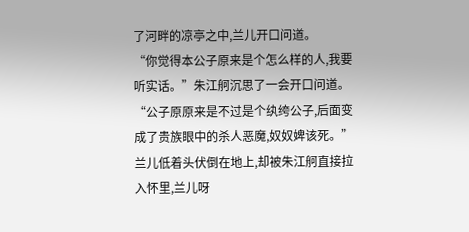了河畔的凉亭之中,兰儿开口问道。
“你觉得本公子原来是个怎么样的人,我要听实话。”朱江舸沉思了一会开口问道。
“公子原原来是不过是个纨绔公子,后面变成了贵族眼中的杀人恶魔,奴奴婢该死。”
兰儿低着头伏倒在地上,却被朱江舸直接拉入怀里,兰儿呀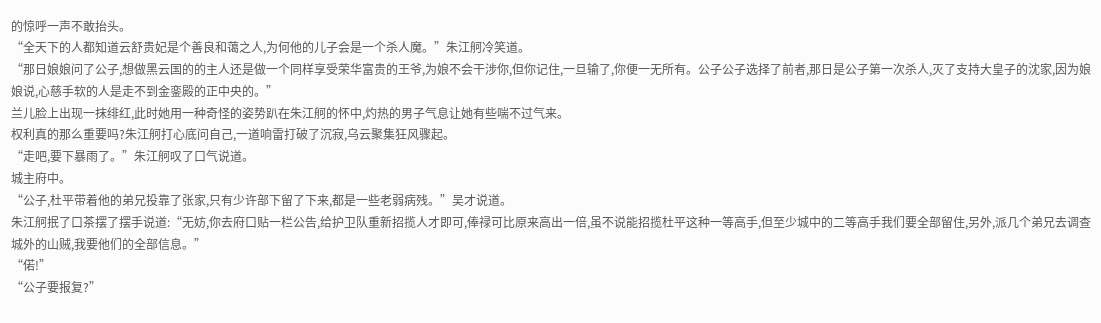的惊呼一声不敢抬头。
“全天下的人都知道云舒贵妃是个善良和蔼之人,为何他的儿子会是一个杀人魔。”朱江舸冷笑道。
“那日娘娘问了公子,想做黑云国的的主人还是做一个同样享受荣华富贵的王爷,为娘不会干涉你,但你记住,一旦输了,你便一无所有。公子公子选择了前者,那日是公子第一次杀人,灭了支持大皇子的沈家,因为娘娘说,心慈手软的人是走不到金銮殿的正中央的。”
兰儿脸上出现一抹绯红,此时她用一种奇怪的姿势趴在朱江舸的怀中,灼热的男子气息让她有些喘不过气来。
权利真的那么重要吗?朱江舸打心底问自己,一道响雷打破了沉寂,乌云聚集狂风骤起。
“走吧,要下暴雨了。”朱江舸叹了口气说道。
城主府中。
“公子,杜平带着他的弟兄投靠了张家,只有少许部下留了下来,都是一些老弱病残。”吴才说道。
朱江舸抿了口茶摆了摆手说道:“无妨,你去府口贴一栏公告,给护卫队重新招揽人才即可,俸禄可比原来高出一倍,虽不说能招揽杜平这种一等高手,但至少城中的二等高手我们要全部留住,另外,派几个弟兄去调查城外的山贼,我要他们的全部信息。”
“偌!”
“公子要报复?”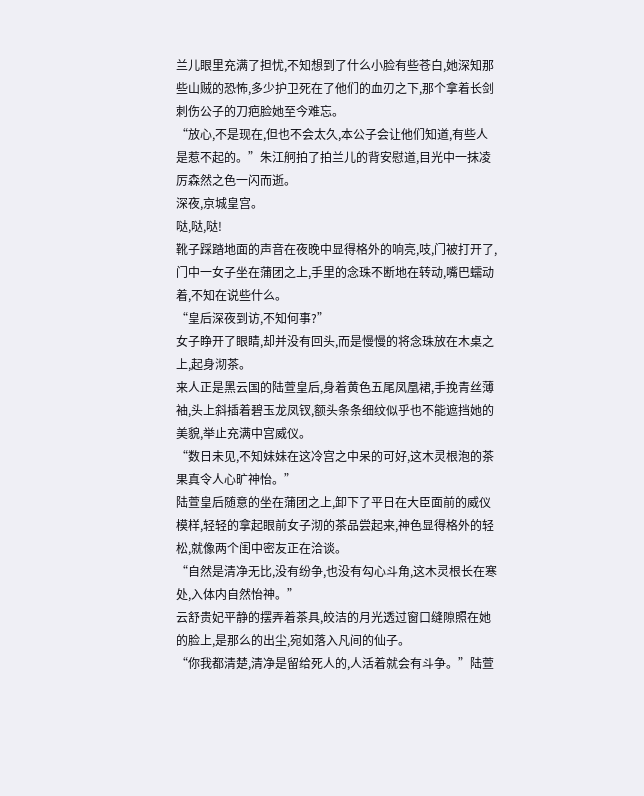兰儿眼里充满了担忧,不知想到了什么小脸有些苍白,她深知那些山贼的恐怖,多少护卫死在了他们的血刃之下,那个拿着长剑刺伤公子的刀疤脸她至今难忘。
“放心,不是现在,但也不会太久,本公子会让他们知道,有些人是惹不起的。”朱江舸拍了拍兰儿的背安慰道,目光中一抹凌厉森然之色一闪而逝。
深夜,京城皇宫。
哒,哒,哒!
靴子踩踏地面的声音在夜晚中显得格外的响亮,吱,门被打开了,门中一女子坐在蒲团之上,手里的念珠不断地在转动,嘴巴蠕动着,不知在说些什么。
“皇后深夜到访,不知何事?”
女子睁开了眼睛,却并没有回头,而是慢慢的将念珠放在木桌之上,起身沏茶。
来人正是黑云国的陆萱皇后,身着黄色五尾凤凰裙,手挽青丝薄袖,头上斜插着碧玉龙凤钗,额头条条细纹似乎也不能遮挡她的美貌,举止充满中宫威仪。
“数日未见,不知妹妹在这冷宫之中呆的可好,这木灵根泡的茶果真令人心旷神怡。”
陆萱皇后随意的坐在蒲团之上,卸下了平日在大臣面前的威仪模样,轻轻的拿起眼前女子沏的茶品尝起来,神色显得格外的轻松,就像两个闺中密友正在洽谈。
“自然是清净无比,没有纷争,也没有勾心斗角,这木灵根长在寒处,入体内自然怡神。”
云舒贵妃平静的摆弄着茶具,皎洁的月光透过窗口缝隙照在她的脸上,是那么的出尘,宛如落入凡间的仙子。
“你我都清楚,清净是留给死人的,人活着就会有斗争。”陆萱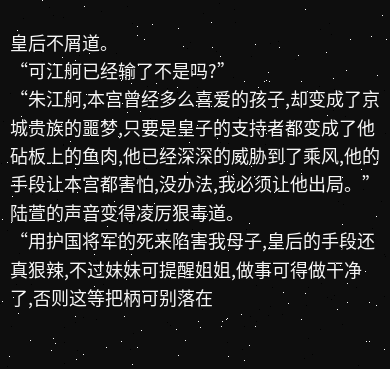皇后不屑道。
“可江舸已经输了不是吗?”
“朱江舸,本宫曾经多么喜爱的孩子,却变成了京城贵族的噩梦,只要是皇子的支持者都变成了他砧板上的鱼肉,他已经深深的威胁到了乘风,他的手段让本宫都害怕,没办法,我必须让他出局。”陆萱的声音变得凌厉狠毒道。
“用护国将军的死来陷害我母子,皇后的手段还真狠辣,不过妹妹可提醒姐姐,做事可得做干净了,否则这等把柄可别落在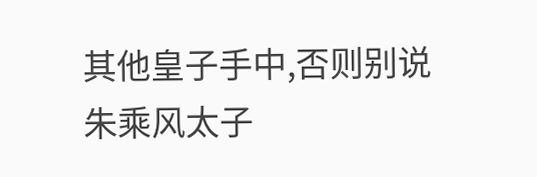其他皇子手中,否则别说朱乘风太子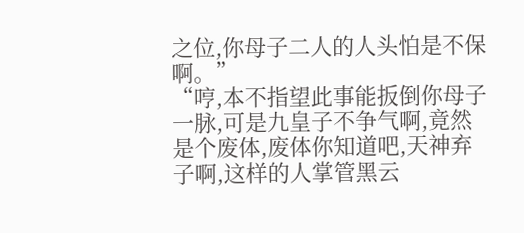之位,你母子二人的人头怕是不保啊。”
“哼,本不指望此事能扳倒你母子一脉,可是九皇子不争气啊,竟然是个废体,废体你知道吧,天神弃子啊,这样的人掌管黑云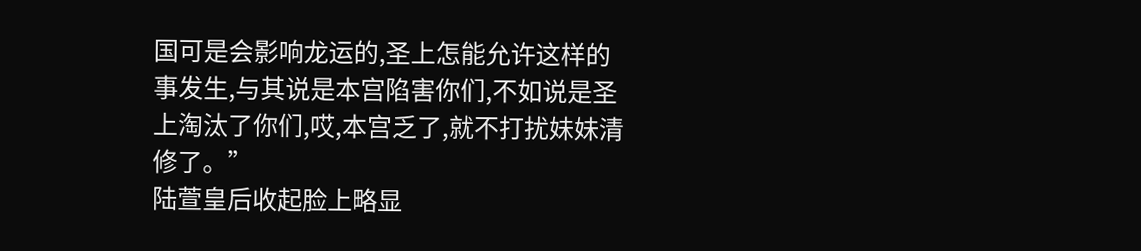国可是会影响龙运的,圣上怎能允许这样的事发生,与其说是本宫陷害你们,不如说是圣上淘汰了你们,哎,本宫乏了,就不打扰妹妹清修了。”
陆萱皇后收起脸上略显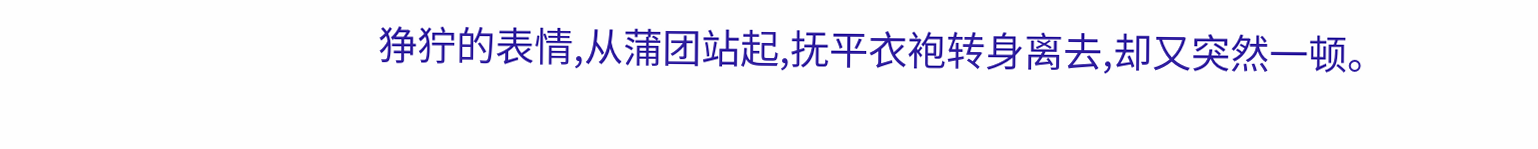狰狞的表情,从蒲团站起,抚平衣袍转身离去,却又突然一顿。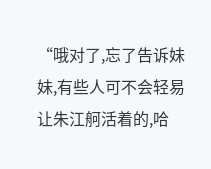“哦对了,忘了告诉妹妹,有些人可不会轻易让朱江舸活着的,哈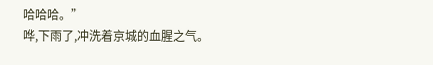哈哈哈。”
哗,下雨了,冲洗着京城的血腥之气。